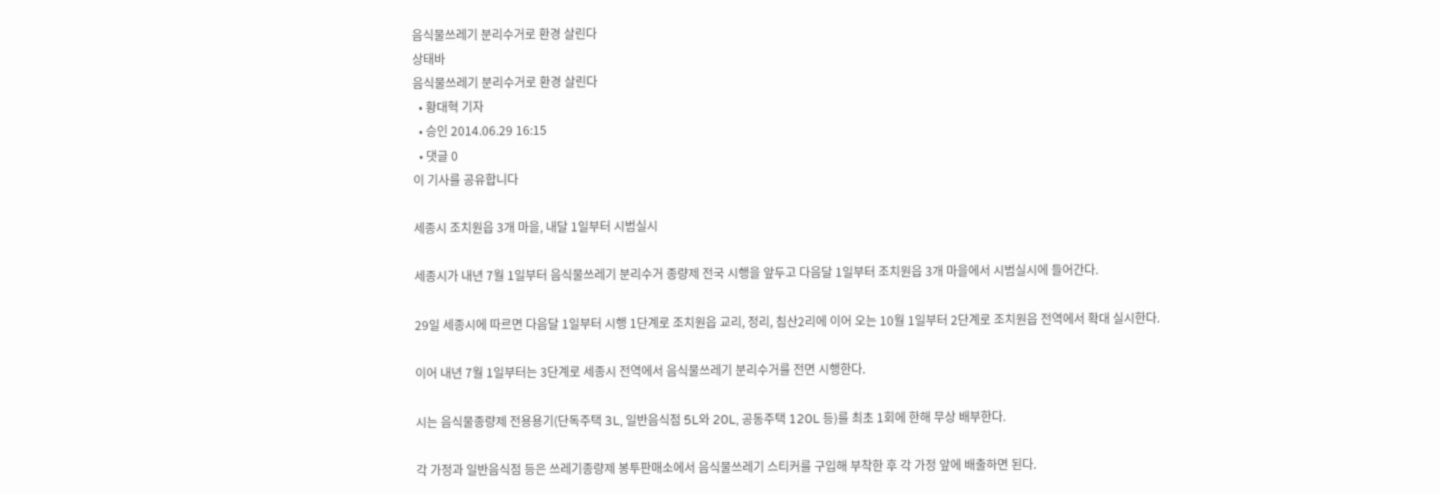음식물쓰레기 분리수거로 환경 살린다
상태바
음식물쓰레기 분리수거로 환경 살린다
  • 황대혁 기자
  • 승인 2014.06.29 16:15
  • 댓글 0
이 기사를 공유합니다

세종시 조치원읍 3개 마을, 내달 1일부터 시범실시

세종시가 내년 7월 1일부터 음식물쓰레기 분리수거 종량제 전국 시행을 앞두고 다음달 1일부터 조치원읍 3개 마을에서 시범실시에 들어간다.

29일 세종시에 따르면 다음달 1일부터 시행 1단계로 조치원읍 교리, 정리, 침산2리에 이어 오는 10월 1일부터 2단계로 조치원읍 전역에서 확대 실시한다.

이어 내년 7월 1일부터는 3단계로 세종시 전역에서 음식물쓰레기 분리수거를 전면 시행한다.

시는 음식물종량제 전용용기(단독주택 3L, 일반음식점 5L와 20L, 공동주택 120L 등)를 최초 1회에 한해 무상 배부한다.

각 가정과 일반음식점 등은 쓰레기종량제 봉투판매소에서 음식물쓰레기 스티커를 구입해 부착한 후 각 가정 앞에 배출하면 된다.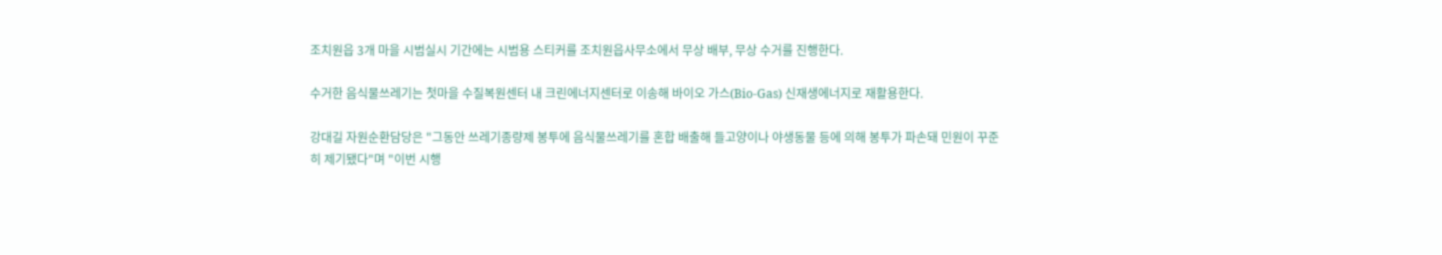조치원읍 3개 마을 시범실시 기간에는 시범용 스티커를 조치원읍사무소에서 무상 배부, 무상 수거를 진행한다.

수거한 음식물쓰레기는 첫마을 수질복원센터 내 크린에너지센터로 이송해 바이오 가스(Bio-Gas) 신재생에너지로 재활용한다.

강대길 자원순환담당은 "그동안 쓰레기종량제 봉투에 음식물쓰레기를 혼합 배출해 들고양이나 야생동물 등에 의해 봉투가 파손돼 민원이 꾸준히 제기됐다"며 "이번 시행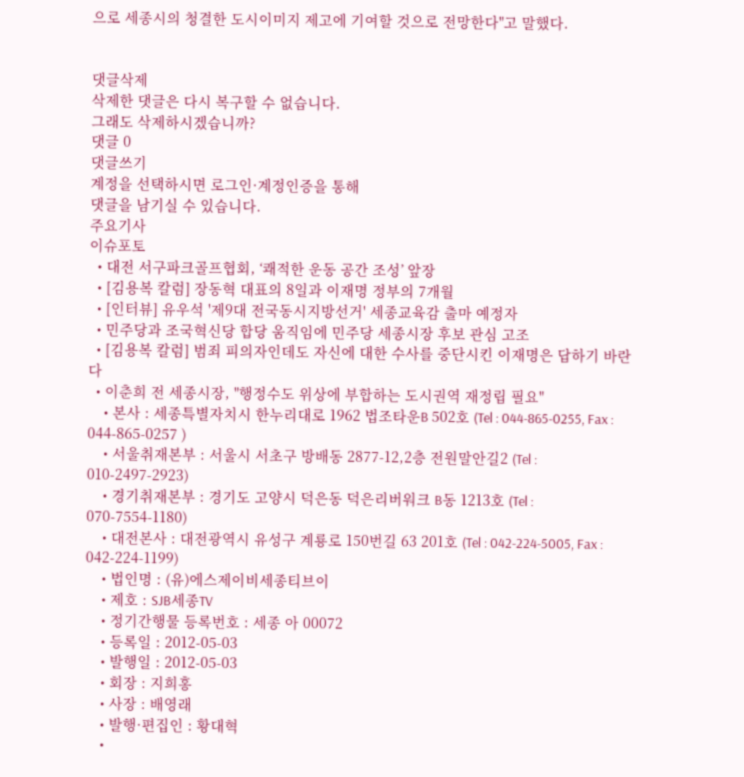으로 세종시의 청결한 도시이미지 제고에 기여할 것으로 전망한다"고 말했다.


댓글삭제
삭제한 댓글은 다시 복구할 수 없습니다.
그래도 삭제하시겠습니까?
댓글 0
댓글쓰기
계정을 선택하시면 로그인·계정인증을 통해
댓글을 남기실 수 있습니다.
주요기사
이슈포토
  • 대전 서구파크골프협회, ‘쾌적한 운동 공간 조성’ 앞장
  • [김용복 칼럼] 장동혁 대표의 8일과 이재명 정부의 7개월
  • [인터뷰] 유우석 '제9대 전국동시지방선거' 세종교육감 출마 예정자
  • 민주당과 조국혁신당 합당 움직임에 민주당 세종시장 후보 관심 고조
  • [김용복 칼럼] 범죄 피의자인데도 자신에 대한 수사를 중단시킨 이재명은 답하기 바란다
  • 이춘희 전 세종시장, "행정수도 위상에 부합하는 도시권역 재정립 필요"
    • 본사 : 세종특별자치시 한누리대로 1962 법조타운B 502호 (Tel : 044-865-0255, Fax : 044-865-0257 )
    • 서울취재본부 : 서울시 서초구 방배동 2877-12,2층 전원말안길2 (Tel : 010-2497-2923)
    • 경기취재본부 : 경기도 고양시 덕은동 덕은리버워크 B동 1213호 (Tel : 070-7554-1180)
    • 대전본사 : 대전광역시 유성구 계룡로 150번길 63 201호 (Tel : 042-224-5005, Fax : 042-224-1199)
    • 법인명 : (유)에스제이비세종티브이
    • 제호 : SJB세종TV
    • 정기간행물 등록번호 : 세종 아 00072
    • 등록일 : 2012-05-03
    • 발행일 : 2012-05-03
    • 회장 : 지희홍
    • 사장 : 배영래
    • 발행·편집인 : 황대혁
    •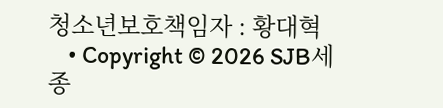청소년보호책임자 : 황대혁
    • Copyright © 2026 SJB세종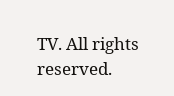TV. All rights reserved.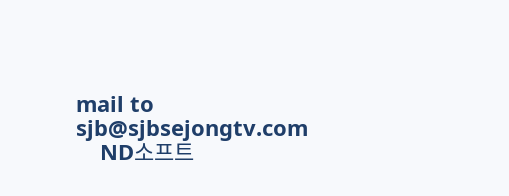mail to sjb@sjbsejongtv.com
    ND소프트